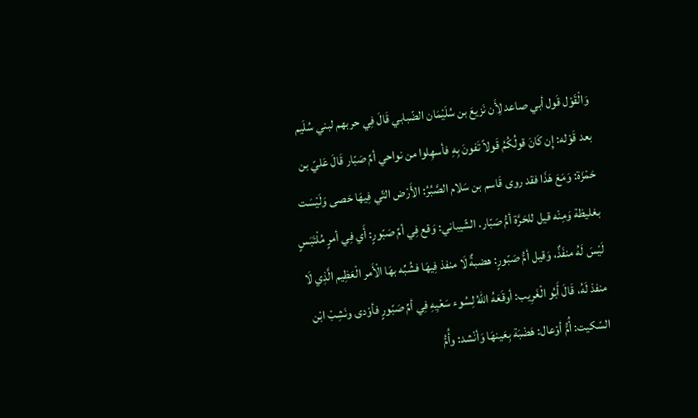وَالْقَوْل قَول أبي صاعد لِأَن نَزيعَ بن سُلَيْمَان الضّبابي قَالَ فِي حربهم لبني سُلَيم بعد قَوْله: إِن كَانَ قولُكُمُ قَولاً تَفونَ بِهِ فأسهِلوا من نواحي أمِّ صَبّار قَالَ عَليّ بن حَمْزَة: وَمَعَ هَذَا فقد روى قَاسم بن سَلام الصَّبُرُ: الأَرْض التّي فِيهَا حَصى وَلَيْسَت بغليظة وَمِنْه قيل للحَرَّة أمُّ صَبّار. الشّيباني: وَقع فِي أمِّ صَبّورٍ: أَي فِي أمرٍ مُلْتَبَسٍ لَيْسَ لَهُ منفَذٌ، وَقيل أمُّ صَبّورٍ: هضبةٌ لَا منفذ فِيهَا فشُبِّه بهَا الْأَمر الْعَظِيم الَّذِي لَا منفذ لَهُ، قَالَ أَبُو الْغَرِيب: أوقَعَهُ اللهُ لِسُوء سَعْيِهِ فِي أمِّ صَبّورٍ فأوْدى ونَشِبْ ابْن السّكيت: أُمُّ أوْعال: هَضْبَة بِعَينهَا وَأنْشد: وأُمُّ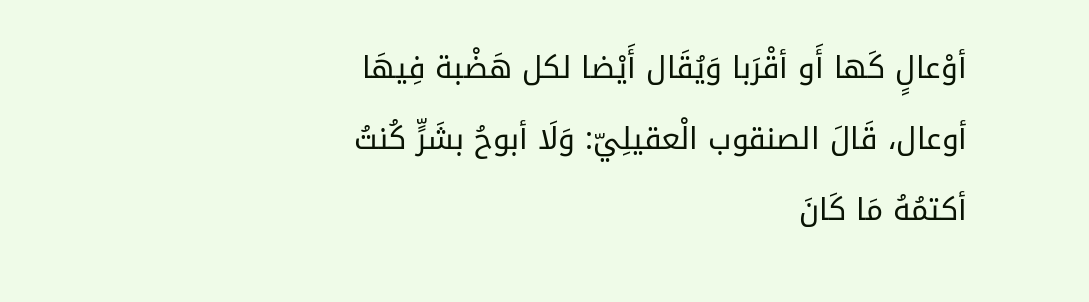أوْعالٍ كَها أَو أقْرَبا وَيُقَال أَيْضا لكل هَضْبة فِيهَا أوعال، قَالَ الصنقوب الْعقيلِيّ: وَلَا أبوحُ بشَرٍّ كُنتُ أكتمُهُ مَا كَانَ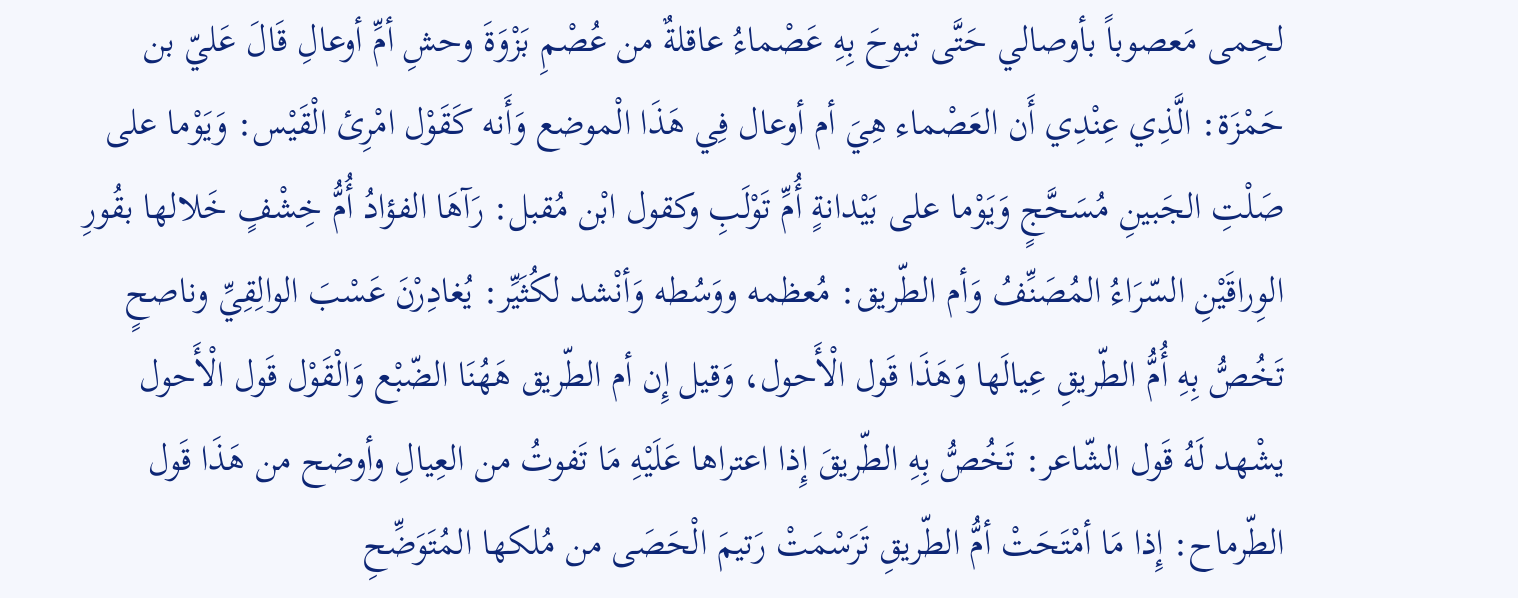لحِمى مَعصوباً بأوصالي حَتَّى تبوحَ بِهِ عَصْماءُ عاقلةٌ من عُصْمِ بَزْوَةَ وحشِ أمِّ أوعالِ قَالَ عَليّ بن حَمْزَة: الَّذِي عِنْدِي أَن العَصْماء هِيَ أم أوعال فِي هَذَا الْموضع وَأَنه كَقَوْل امْرِئ الْقَيْس: وَيَوْما على صَلْتِ الجَبينِ مُسَحَّجٍ وَيَوْما على بَيْدانةٍ أُمِّ تَوْلَبِ وكقول ابْن مُقبل: رَآهَا الفؤادُ أُمُّ خِشْفٍ خَلالها بقُورِ الوِراقَيْنِ السّرَاءُ المُصَنِّفُ وَأم الطّريق: مُعظمه ووَسُطه وَأنْشد لكُثَيِّر: يُغادِرْنَ عَسْبَ الوالِقِيِّ وناصحٍ تَخُصُّ بِهِ أُمُّ الطّريقِ عِيالَها وَهَذَا قَول الْأَحول، وَقيل إِن أم الطّريق هَهُنَا الضّبْع وَالْقَوْل قَول الْأَحول يشْهد لَهُ قَول الشّاعر: تَخُصُّ بِهِ الطّريقَ إِذا اعتراها عَلَيْهِ مَا تَفوتُ من العِيالِ وأوضح من هَذَا قَول الطّرماح: إِذا مَا أمْتَحَتْ أمُّ الطّريقِ تَرَسْمَتْ رَتيمَ الْحَصَى من مُلكها المُتَوَضِّحِ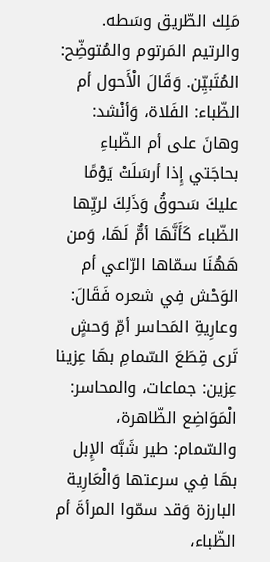مَلِك الطّريق وسَطه. والرتيم المَرتوم والمُتوضِّح: المُتَبيِّن. وَقَالَ الْأَحول أم الظّباء: الفَلاة، وَأنْشد: وهانَ على أم الظّباءِ بحاجَتي إِذا أرسَلَتْ يَوْمًا عليكَ سَحوقُ وَذَلِكَ لريِّها الظّباء كَأَنَّهَا أمٌّ لَهَا، وَمن هَهُنَا سمّاها الرّاعي أم الوَحْش فِي شعره فَقَالَ: وعارِيةِ المَحاسر أمِّ وَحشٍ تَرى قِطَعَ السّمامِ بهَا عِزينا عِزين: جماعات، والمحاسر: الْمَوَاضِع الظّاهرة، والسّمام: طير شَبَّه الإِبل بهَا فِي سرعتها وَالْعَارِية البارزة وَقد سمّوا المرأةَ أم الظّباء،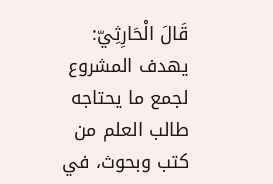قَالَ الْحَارِثِيّ:
يهدف المشروع لجمع ما يحتاجه طالب العلم من كتب وبحوث، في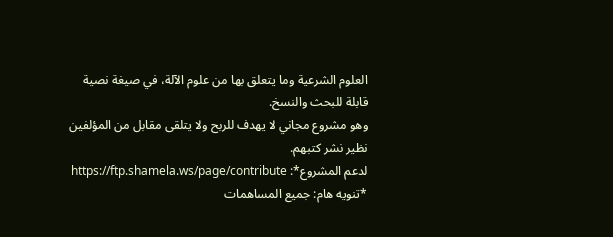العلوم الشرعية وما يتعلق بها من علوم الآلة، في صيغة نصية قابلة للبحث والنسخ.
وهو مشروع مجاني لا يهدف للربح ولا يتلقى مقابل من المؤلفين نظير نشر كتبهم.
لدعم المشروع*: https://ftp.shamela.ws/page/contribute
*تنويه هام: جميع المساهمات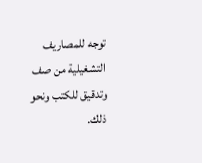توجه للمصاريف التشغيلية من صف وتدقيق للكتب ونحو ذلك.